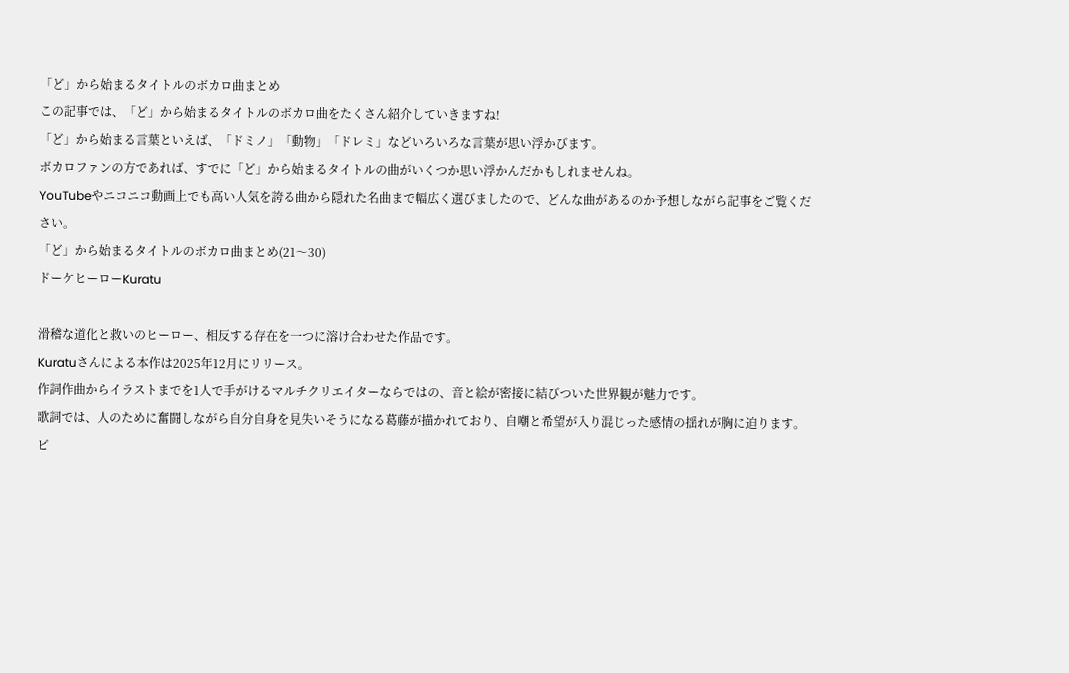「ど」から始まるタイトルのボカロ曲まとめ
この記事では、「ど」から始まるタイトルのボカロ曲をたくさん紹介していきますね!
「ど」から始まる言葉といえば、「ドミノ」「動物」「ドレミ」などいろいろな言葉が思い浮かびます。
ボカロファンの方であれば、すでに「ど」から始まるタイトルの曲がいくつか思い浮かんだかもしれませんね。
YouTubeやニコニコ動画上でも高い人気を誇る曲から隠れた名曲まで幅広く選びましたので、どんな曲があるのか予想しながら記事をご覧ください。
「ど」から始まるタイトルのボカロ曲まとめ(21〜30)
ドーケヒーローKuratu

滑稽な道化と救いのヒーロー、相反する存在を一つに溶け合わせた作品です。
Kuratuさんによる本作は2025年12月にリリース。
作詞作曲からイラストまでを1人で手がけるマルチクリエイターならではの、音と絵が密接に結びついた世界観が魅力です。
歌詞では、人のために奮闘しながら自分自身を見失いそうになる葛藤が描かれており、自嘲と希望が入り混じった感情の揺れが胸に迫ります。
ピ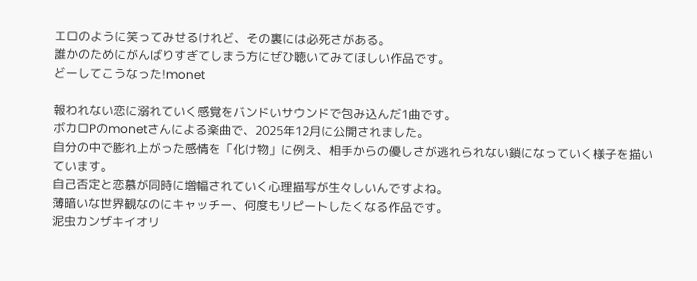エロのように笑ってみせるけれど、その裏には必死さがある。
誰かのためにがんばりすぎてしまう方にぜひ聴いてみてほしい作品です。
どーしてこうなった!monet

報われない恋に溺れていく感覚をバンドいサウンドで包み込んだ1曲です。
ボカロPのmonetさんによる楽曲で、2025年12月に公開されました。
自分の中で膨れ上がった感情を「化け物」に例え、相手からの優しさが逃れられない鎖になっていく様子を描いています。
自己否定と恋慕が同時に増幅されていく心理描写が生々しいんですよね。
薄暗いな世界観なのにキャッチー、何度もリピートしたくなる作品です。
泥虫カンザキイオリ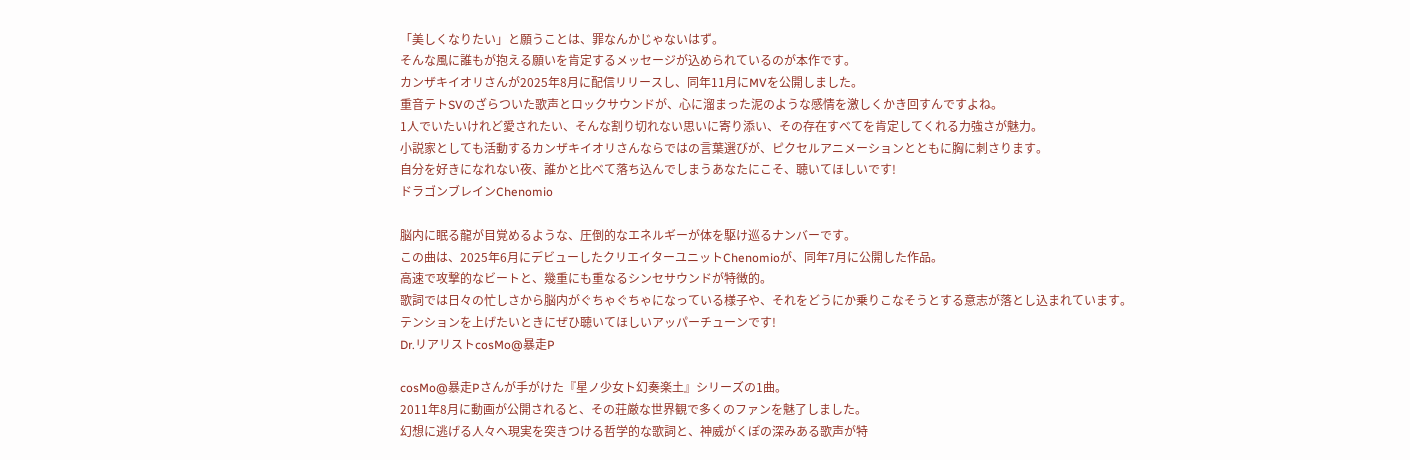「美しくなりたい」と願うことは、罪なんかじゃないはず。
そんな風に誰もが抱える願いを肯定するメッセージが込められているのが本作です。
カンザキイオリさんが2025年8月に配信リリースし、同年11月にMVを公開しました。
重音テトSVのざらついた歌声とロックサウンドが、心に溜まった泥のような感情を激しくかき回すんですよね。
1人でいたいけれど愛されたい、そんな割り切れない思いに寄り添い、その存在すべてを肯定してくれる力強さが魅力。
小説家としても活動するカンザキイオリさんならではの言葉選びが、ピクセルアニメーションとともに胸に刺さります。
自分を好きになれない夜、誰かと比べて落ち込んでしまうあなたにこそ、聴いてほしいです!
ドラゴンブレインChenomio

脳内に眠る龍が目覚めるような、圧倒的なエネルギーが体を駆け巡るナンバーです。
この曲は、2025年6月にデビューしたクリエイターユニットChenomioが、同年7月に公開した作品。
高速で攻撃的なビートと、幾重にも重なるシンセサウンドが特徴的。
歌詞では日々の忙しさから脳内がぐちゃぐちゃになっている様子や、それをどうにか乗りこなそうとする意志が落とし込まれています。
テンションを上げたいときにぜひ聴いてほしいアッパーチューンです!
Dr.リアリストcosMo@暴走P

cosMo@暴走Pさんが手がけた『星ノ少女ト幻奏楽土』シリーズの1曲。
2011年8月に動画が公開されると、その荘厳な世界観で多くのファンを魅了しました。
幻想に逃げる人々へ現実を突きつける哲学的な歌詞と、神威がくぽの深みある歌声が特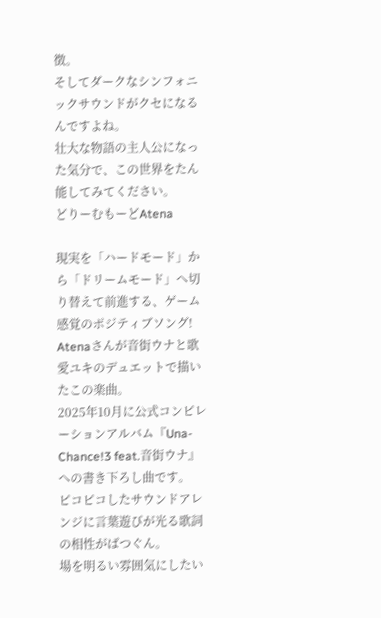徴。
そしてダークなシンフォニックサウンドがクセになるんですよね。
壮大な物語の主人公になった気分で、この世界をたん能してみてください。
どりーむもーどAtena

現実を「ハードモード」から「ドリームモード」へ切り替えて前進する、ゲーム感覚のポジティブソング!
Atenaさんが音街ウナと歌愛ユキのデュエットで描いたこの楽曲。
2025年10月に公式コンピレーションアルバム『Una-Chance!3 feat.音街ウナ』への書き下ろし曲です。
ピコピコしたサウンドアレンジに言葉遊びが光る歌詞の相性がばつぐん。
場を明るい雰囲気にしたい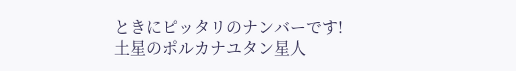ときにピッタリのナンバーです!
土星のポルカナユタン星人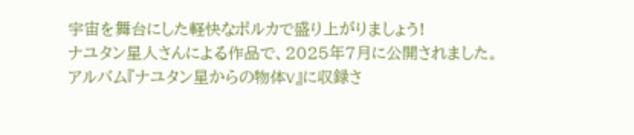宇宙を舞台にした軽快なポルカで盛り上がりましょう!
ナユタン星人さんによる作品で、2025年7月に公開されました。
アルバム『ナユタン星からの物体V』に収録さ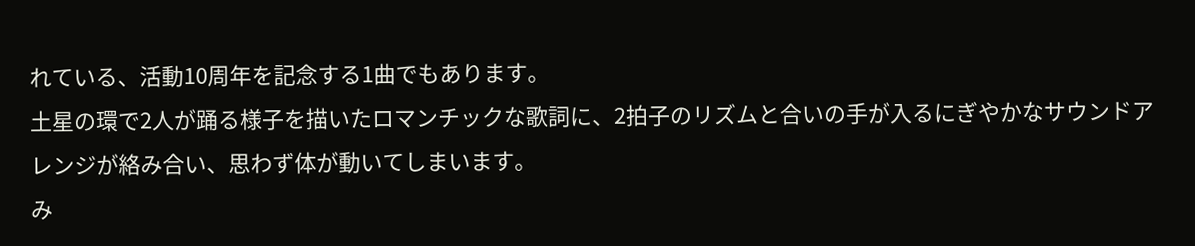れている、活動10周年を記念する1曲でもあります。
土星の環で2人が踊る様子を描いたロマンチックな歌詞に、2拍子のリズムと合いの手が入るにぎやかなサウンドアレンジが絡み合い、思わず体が動いてしまいます。
み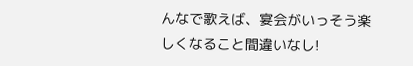んなで歌えば、宴会がいっそう楽しくなること間違いなし!